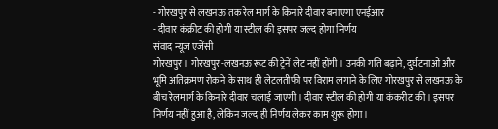- गोरखपुर से लखनऊ तक रेल मार्ग के किनारे दीवार बनाएगा एनईआर
- दीवार कंक्रीट की होगी या स्टील की इसपर जल्द होगा निर्णय
संवाद न्यूज एजेंसी
गोरखपुर। गोरखपुर-लखनऊ रूट की ट्रेनें लेट नहीं होंगी। उनकी गति बढ़ाने, दुर्घटनाओं और भूमि अतिक्रमण रोकने के साथ ही लेटलतीफी पर विराम लगाने के लिए गोरखपुर से लखनऊ के बीच रेलमार्ग के किनारे दीवार चलाई जाएगी। दीवार स्टील की होगी या कंकरीट की। इसपर निर्णय नहीं हुआ है, लेकिन जल्द ही निर्णय लेकर काम शुरू होगा।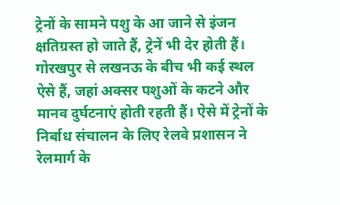ट्रेनों के सामने पशु के आ जाने से इंजन क्षतिग्रस्त हो जाते हैं, ट्रेनें भी देर होती हैं। गोरखपुर से लखनऊ के बीच भी कई स्थल ऐसे हैं, जहां अक्सर पशुओं के कटने और मानव दुर्घटनाएं होती रहती हैं। ऐसे में ट्रेनों के निर्बाध संचालन के लिए रेलवे प्रशासन ने रेलमार्ग के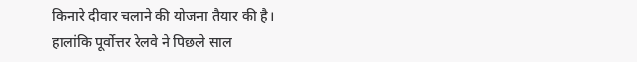किनारे दीवार चलाने की योजना तैयार की है।
हालांकि पूर्वोत्तर रेलवे ने पिछले साल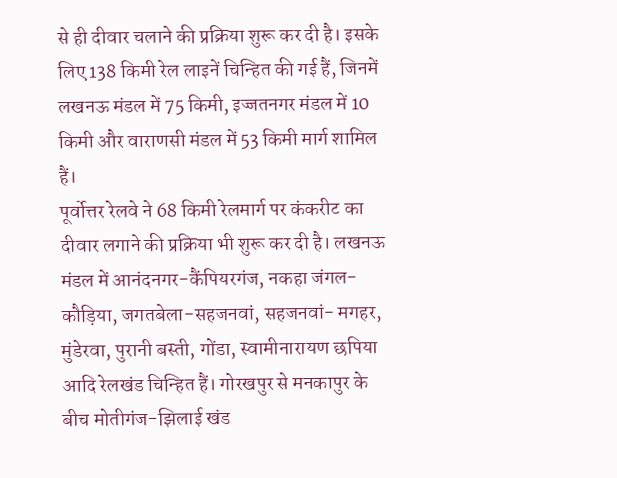से ही दीवार चलाने की प्रक्रिया शुरू कर दी है। इसके लिए 138 किमी रेल लाइनें चिन्हित की गई हैं, जिनमें लखनऊ मंडल में 75 किमी, इज्जतनगर मंडल में 10 किमी और वाराणसी मंडल में 53 किमी मार्ग शामिल हैं।
पूर्वोत्तर रेलवे ने 68 किमी रेलमार्ग पर कंकरीट का दीवार लगाने की प्रक्रिया भी शुरू कर दी है। लखनऊ मंडल में आनंदनगर-कैंपियरगंज, नकहा जंगल- कौड़िया, जगतबेला-सहजनवां, सहजनवां- मगहर, मुंडेरवा, पुरानी बस्ती, गोंडा, स्वामीनारायण छपिया आदि रेलखंड चिन्हित हैं। गोरखपुर से मनकापुर के बीच मोतीगंज-झिलाई खंड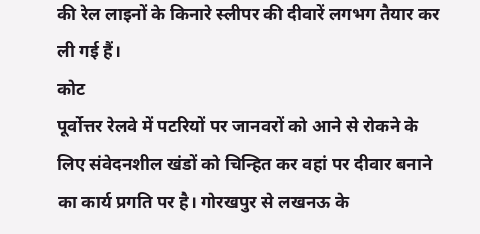की रेल लाइनों के किनारे स्लीपर की दीवारें लगभग तैयार कर ली गई हैं।
कोट
पूर्वोत्तर रेलवे में पटरियों पर जानवरों को आने से रोकने के लिए संवेदनशील खंडों को चिन्हित कर वहां पर दीवार बनाने का कार्य प्रगति पर है। गोरखपुर से लखनऊ के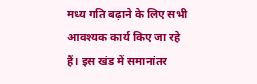मध्य गति बढ़ाने के लिए सभी आवश्यक कार्य किए जा रहे हैं। इस खंड में समानांतर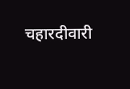चहारदीवारी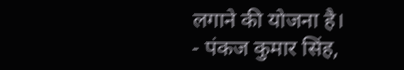लगाने की योजना है।
- पंकज कुमार सिंह,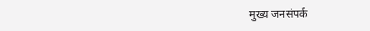मुख्य जनसंपर्क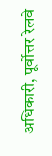अधिकारी, पूर्वोत्तर रेलवे